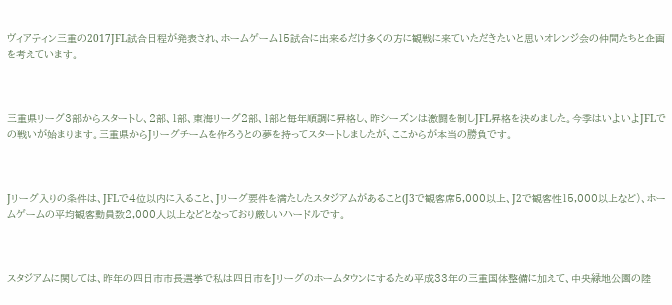ヴィアティン三重の2017JFL試合日程が発表され、ホームゲーム15試合に出来るだけ多くの方に観戦に来ていただきたいと思いオレンジ会の仲間たちと企画を考えています。



三重県リーグ3部からスタートし、2部、1部、東海リーグ2部、1部と毎年順調に昇格し、昨シーズンは激闘を制しJFL昇格を決めました。今季はいよいよJFLでの戦いが始まります。三重県からJリーグチームを作ろうとの夢を持ってスタートしましたが、ここからが本当の勝負です。



Jリーグ入りの条件は、JFLで4位以内に入ること、Jリーグ要件を満たしたスタジアムがあること(J3で観客席5,000以上、J2で観客性15,000以上など)、ホームゲームの平均観客動員数2,000人以上などとなっており厳しいハードルです。



スタジアムに関しては、昨年の四日市市長選挙で私は四日市をJリーグのホームタウンにするため平成33年の三重国体整備に加えて、中央緑地公園の陸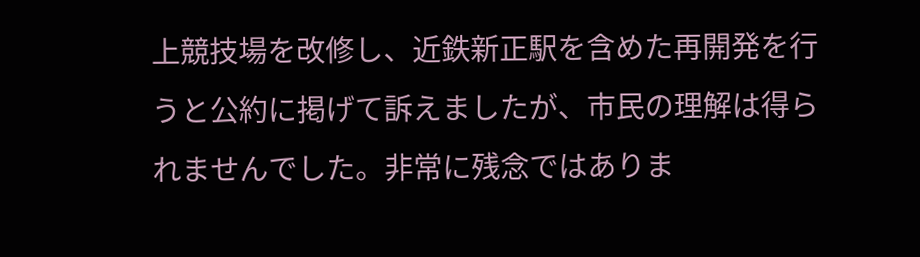上競技場を改修し、近鉄新正駅を含めた再開発を行うと公約に掲げて訴えましたが、市民の理解は得られませんでした。非常に残念ではありま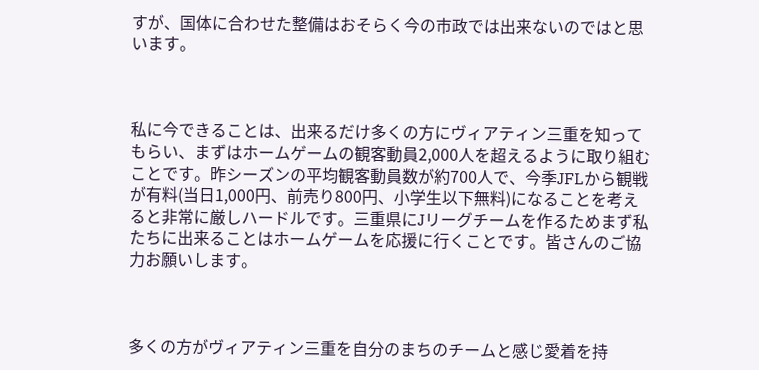すが、国体に合わせた整備はおそらく今の市政では出来ないのではと思います。



私に今できることは、出来るだけ多くの方にヴィアティン三重を知ってもらい、まずはホームゲームの観客動員2,000人を超えるように取り組むことです。昨シーズンの平均観客動員数が約700人で、今季JFLから観戦が有料(当日1,000円、前売り800円、小学生以下無料)になることを考えると非常に厳しハードルです。三重県にJリーグチームを作るためまず私たちに出来ることはホームゲームを応援に行くことです。皆さんのご協力お願いします。



多くの方がヴィアティン三重を自分のまちのチームと感じ愛着を持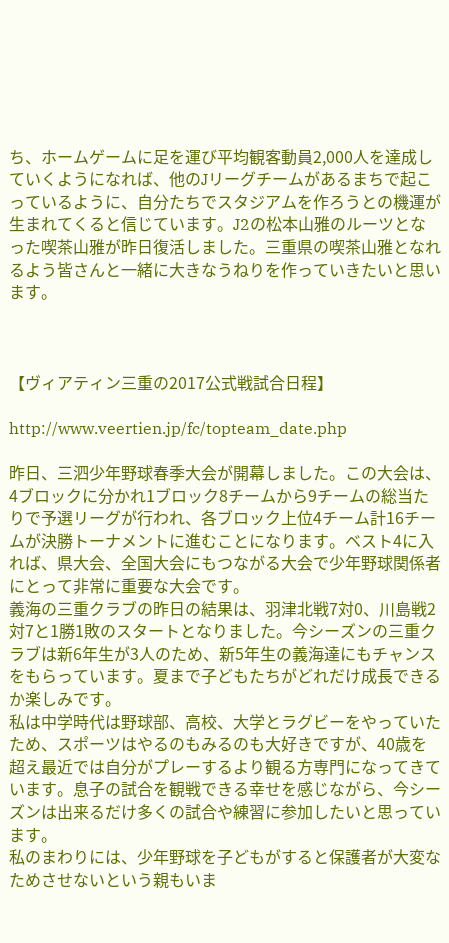ち、ホームゲームに足を運び平均観客動員2,000人を達成していくようになれば、他のJリーグチームがあるまちで起こっているように、自分たちでスタジアムを作ろうとの機運が生まれてくると信じています。J2の松本山雅のルーツとなった喫茶山雅が昨日復活しました。三重県の喫茶山雅となれるよう皆さんと一緒に大きなうねりを作っていきたいと思います。



【ヴィアティン三重の2017公式戦試合日程】

http://www.veertien.jp/fc/topteam_date.php

昨日、三泗少年野球春季大会が開幕しました。この大会は、4ブロックに分かれ1ブロック8チームから9チームの総当たりで予選リーグが行われ、各ブロック上位4チーム計16チームが決勝トーナメントに進むことになります。ベスト4に入れば、県大会、全国大会にもつながる大会で少年野球関係者にとって非常に重要な大会です。
義海の三重クラブの昨日の結果は、羽津北戦7対0、川島戦2対7と1勝1敗のスタートとなりました。今シーズンの三重クラブは新6年生が3人のため、新5年生の義海達にもチャンスをもらっています。夏まで子どもたちがどれだけ成長できるか楽しみです。
私は中学時代は野球部、高校、大学とラグビーをやっていたため、スポーツはやるのもみるのも大好きですが、40歳を超え最近では自分がプレーするより観る方専門になってきています。息子の試合を観戦できる幸せを感じながら、今シーズンは出来るだけ多くの試合や練習に参加したいと思っています。
私のまわりには、少年野球を子どもがすると保護者が大変なためさせないという親もいま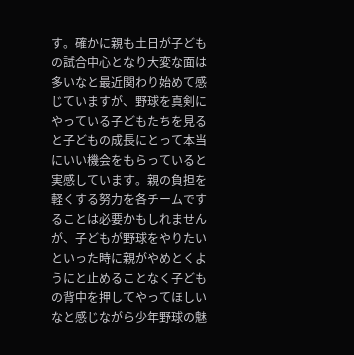す。確かに親も土日が子どもの試合中心となり大変な面は多いなと最近関わり始めて感じていますが、野球を真剣にやっている子どもたちを見ると子どもの成長にとって本当にいい機会をもらっていると実感しています。親の負担を軽くする努力を各チームですることは必要かもしれませんが、子どもが野球をやりたいといった時に親がやめとくようにと止めることなく子どもの背中を押してやってほしいなと感じながら少年野球の魅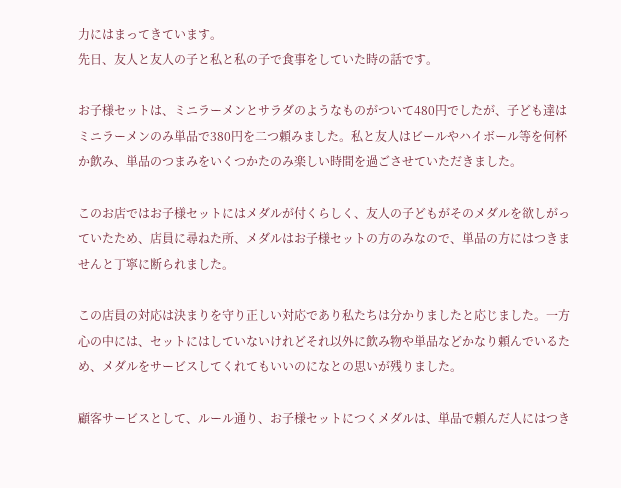力にはまってきています。
先日、友人と友人の子と私と私の子で食事をしていた時の話です。

お子様セットは、ミニラーメンとサラダのようなものがついて480円でしたが、子ども達はミニラーメンのみ単品で380円を二つ頼みました。私と友人はビールやハイボール等を何杯か飲み、単品のつまみをいくつかたのみ楽しい時間を過ごさせていただきました。

このお店ではお子様セットにはメダルが付くらしく、友人の子どもがそのメダルを欲しがっていたため、店員に尋ねた所、メダルはお子様セットの方のみなので、単品の方にはつきませんと丁寧に断られました。

この店員の対応は決まりを守り正しい対応であり私たちは分かりましたと応じました。一方心の中には、セットにはしていないけれどそれ以外に飲み物や単品などかなり頼んでいるため、メダルをサービスしてくれてもいいのになとの思いが残りました。

顧客サービスとして、ルール通り、お子様セットにつくメダルは、単品で頼んだ人にはつき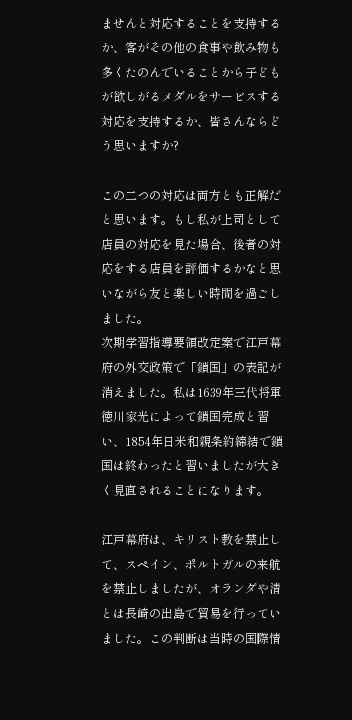ませんと対応することを支持するか、客がその他の食事や飲み物も多くたのんでいることから子どもが欲しがるメダルをサービスする対応を支持するか、皆さんならどう思いますか?

この二つの対応は両方とも正解だと思います。もし私が上司として店員の対応を見た場合、後者の対応をする店員を評価するかなと思いながら友と楽しい時間を過ごしました。
次期学習指導要領改定案で江戸幕府の外交政策で「鎖国」の表記が消えました。私は1639年三代将軍徳川家光によって鎖国完成と習い、1854年日米和親条約締結で鎖国は終わったと習いましたが大きく見直されることになります。

江戸幕府は、キリスト教を禁止して、スペイン、ポルトガルの来航を禁止しましたが、オランダや清とは長崎の出島で貿易を行っていました。この判断は当時の国際情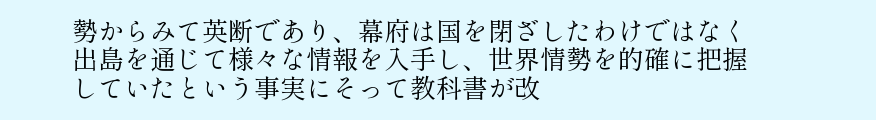勢からみて英断であり、幕府は国を閉ざしたわけではなく出島を通じて様々な情報を入手し、世界情勢を的確に把握していたという事実にそって教科書が改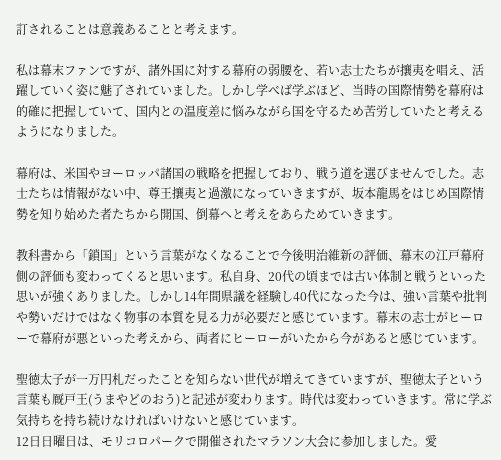訂されることは意義あることと考えます。

私は幕末ファンですが、諸外国に対する幕府の弱腰を、若い志士たちが攘夷を唱え、活躍していく姿に魅了されていました。しかし学べば学ぶほど、当時の国際情勢を幕府は的確に把握していて、国内との温度差に悩みながら国を守るため苦労していたと考えるようになりました。

幕府は、米国やヨーロッパ諸国の戦略を把握しており、戦う道を選びませんでした。志士たちは情報がない中、尊王攘夷と過激になっていきますが、坂本龍馬をはじめ国際情勢を知り始めた者たちから開国、倒幕へと考えをあらためていきます。

教科書から「鎖国」という言葉がなくなることで今後明治維新の評価、幕末の江戸幕府側の評価も変わってくると思います。私自身、20代の頃までは古い体制と戦うといった思いが強くありました。しかし14年間県議を経験し40代になった今は、強い言葉や批判や勢いだけではなく物事の本質を見る力が必要だと感じています。幕末の志士がヒーローで幕府が悪といった考えから、両者にヒーローがいたから今があると感じています。

聖徳太子が一万円札だったことを知らない世代が増えてきていますが、聖徳太子という言葉も厩戸王(うまやどのおう)と記述が変わります。時代は変わっていきます。常に学ぶ気持ちを持ち続けなければいけないと感じています。
12日日曜日は、モリコロパークで開催されたマラソン大会に参加しました。愛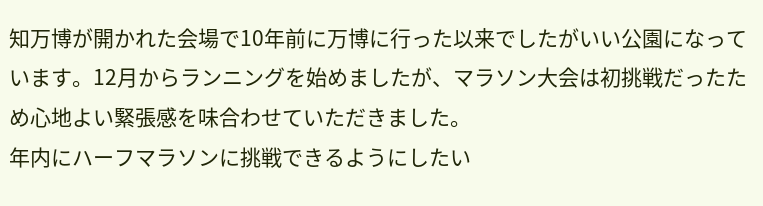知万博が開かれた会場で10年前に万博に行った以来でしたがいい公園になっています。12月からランニングを始めましたが、マラソン大会は初挑戦だったため心地よい緊張感を味合わせていただきました。
年内にハーフマラソンに挑戦できるようにしたい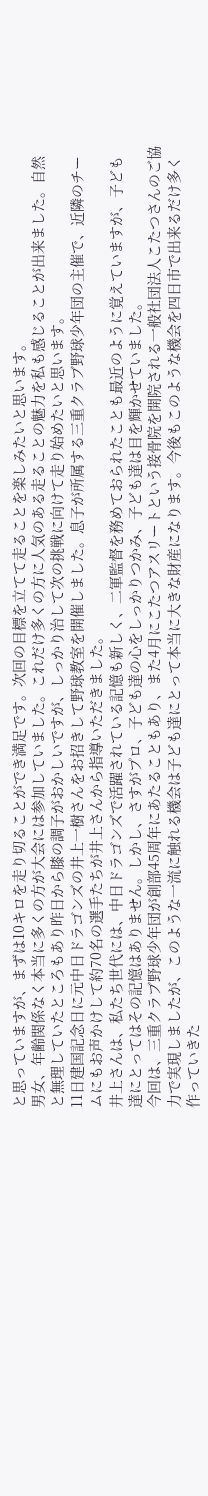と思っていますが、まずは10キロを走り切ることができ満足です。次回の目標を立てて走ることを楽しみたいと思います。
男女、年齢関係なく本当に多くの方が大会には参加していました。これだけ多くの方に人気のある走ることの魅力を私も感じることが出来ました。自然と無理していたところもあり昨日から膝の調子がおかしいですが、しっかり治して次の挑戦に向けて走り始めたいと思います。
11日建国記念日に元中日ドラゴンズの井上一樹さんをお招きして野球教室を開催しました。息子が所属する三重クラブ野球少年団の主催で、近隣のチームにもお声かけして約70名の選手たちが井上さんから指導いただきました。
井上さんは、私たち世代には、中日ドラゴンズで活躍されている記憶も新しく、二軍監督を務めておられたことも最近のように覚えていますが、子ども達にとってはその記憶はありません。しかし、さすがプロ、子ども達の心をしっかりつかみ、子ども達は目を輝かせていました。
今回は、三重クラブ野球少年団が創部45周年にあたることもあり、また4月にこたつアスリートという接骨院を開院される一般社団法人こたつさんのご協力で実現しましたが、このような一流に触れる機会は子ども達にとって本当に大きな財産になります。今後もこのような機会を四日市で出来るだけ多く作っていきた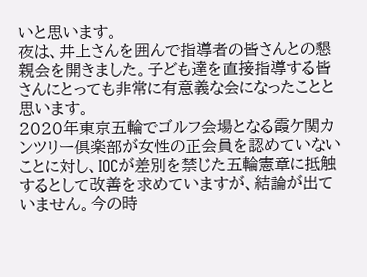いと思います。
夜は、井上さんを囲んで指導者の皆さんとの懇親会を開きました。子ども達を直接指導する皆さんにとっても非常に有意義な会になったことと思います。
2020年東京五輪でゴルフ会場となる霞ケ関カンツリー倶楽部が女性の正会員を認めていないことに対し、IOCが差別を禁じた五輪憲章に抵触するとして改善を求めていますが、結論が出ていません。今の時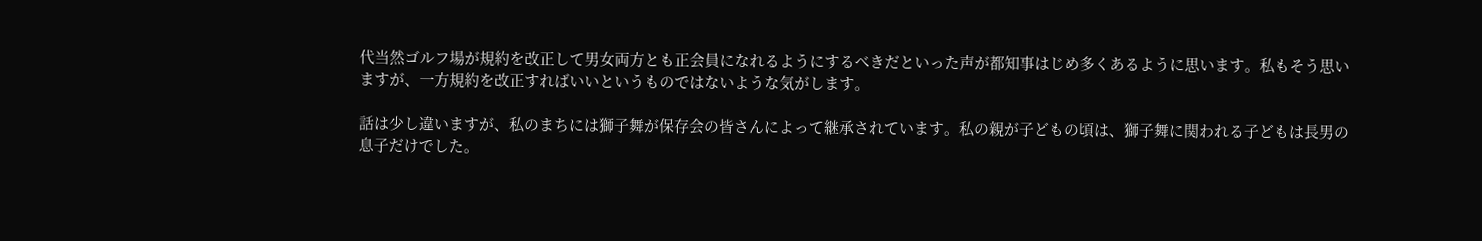代当然ゴルフ場が規約を改正して男女両方とも正会員になれるようにするべきだといった声が都知事はじめ多くあるように思います。私もそう思いますが、一方規約を改正すればいいというものではないような気がします。

話は少し違いますが、私のまちには獅子舞が保存会の皆さんによって継承されています。私の親が子どもの頃は、獅子舞に関われる子どもは長男の息子だけでした。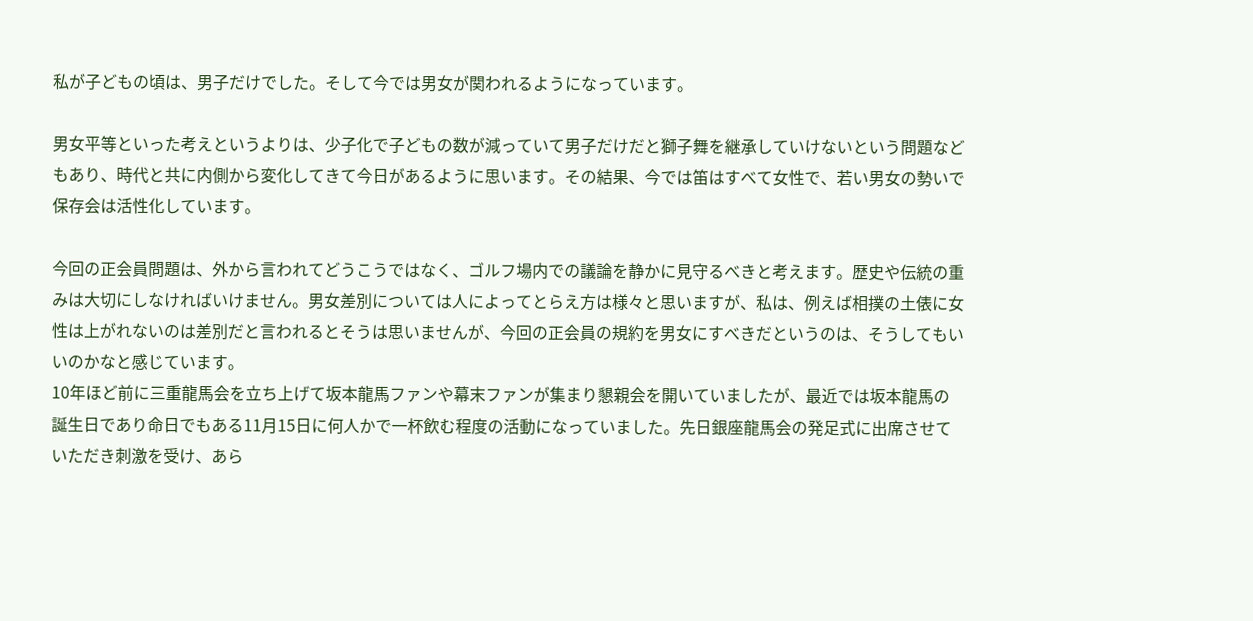私が子どもの頃は、男子だけでした。そして今では男女が関われるようになっています。

男女平等といった考えというよりは、少子化で子どもの数が減っていて男子だけだと獅子舞を継承していけないという問題などもあり、時代と共に内側から変化してきて今日があるように思います。その結果、今では笛はすべて女性で、若い男女の勢いで保存会は活性化しています。

今回の正会員問題は、外から言われてどうこうではなく、ゴルフ場内での議論を静かに見守るべきと考えます。歴史や伝統の重みは大切にしなければいけません。男女差別については人によってとらえ方は様々と思いますが、私は、例えば相撲の土俵に女性は上がれないのは差別だと言われるとそうは思いませんが、今回の正会員の規約を男女にすべきだというのは、そうしてもいいのかなと感じています。
10年ほど前に三重龍馬会を立ち上げて坂本龍馬ファンや幕末ファンが集まり懇親会を開いていましたが、最近では坂本龍馬の誕生日であり命日でもある11月15日に何人かで一杯飲む程度の活動になっていました。先日銀座龍馬会の発足式に出席させていただき刺激を受け、あら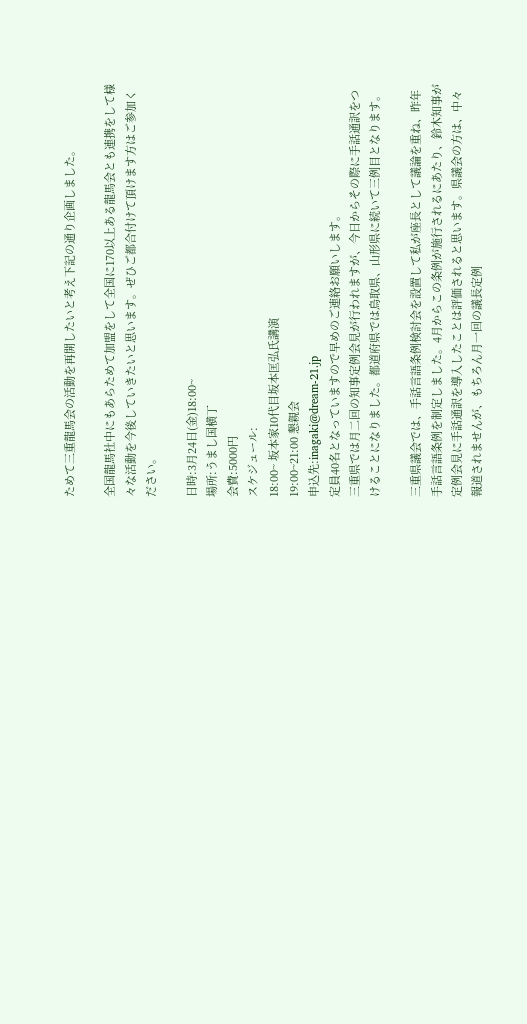ためて三重龍馬会の活動を再開したいと考え下記の通り企画しました。

全国龍馬社中にもあらためて加盟をして全国に170以上ある龍馬会とも連携をして様々な活動を今後していきたいと思います。ぜひご都合付けて頂けます方はご参加ください。

日時:3月24日(金)18:00~
場所:うまし国横丁
会費:5000円
スケジュール:
18:00~ 坂本家10代目坂本匡弘氏講演
19:00~21:00 懇親会
申込先:inagaki@dream-21.jp
定員40名となっていますので早めのご連絡お願いします。
三重県では月二回の知事定例会見が行われますが、今日からその際に手話通訳をつけることになりました。都道府県では鳥取県、山形県に続いて三例目となります。

三重県議会では、手話言語条例検討会を設置して私が座長として議論を重ね、昨年手話言語条例を制定しました。4月からこの条例が施行されるにあたり、鈴木知事が定例会見に手話通訳を導入したことは評価されると思います。県議会の方は、中々報道されませんが、もちろん月一回の議長定例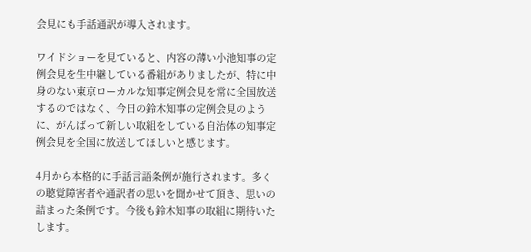会見にも手話通訳が導入されます。

ワイドショーを見ていると、内容の薄い小池知事の定例会見を生中継している番組がありましたが、特に中身のない東京ローカルな知事定例会見を常に全国放送するのではなく、今日の鈴木知事の定例会見のように、がんばって新しい取組をしている自治体の知事定例会見を全国に放送してほしいと感じます。

4月から本格的に手話言語条例が施行されます。多くの聴覚障害者や通訳者の思いを聞かせて頂き、思いの詰まった条例です。今後も鈴木知事の取組に期待いたします。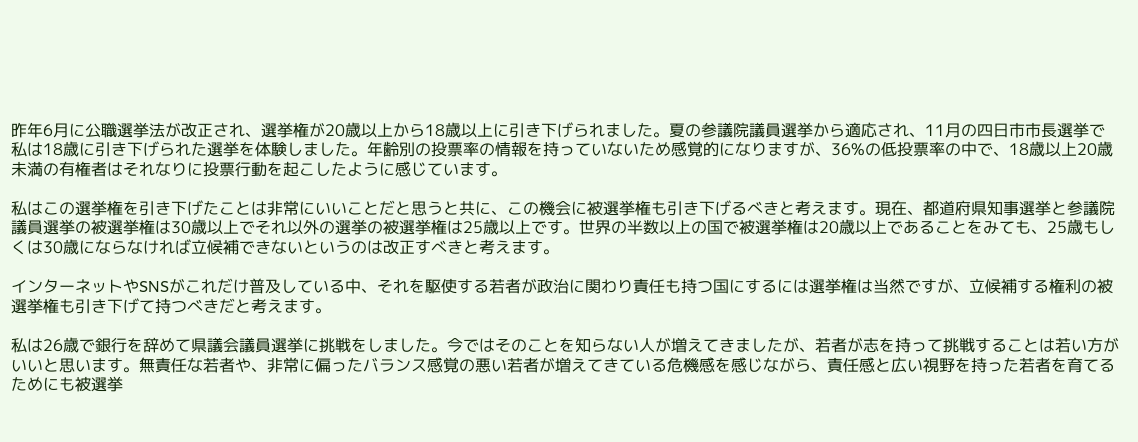昨年6月に公職選挙法が改正され、選挙権が20歳以上から18歳以上に引き下げられました。夏の参議院議員選挙から適応され、11月の四日市市長選挙で私は18歳に引き下げられた選挙を体験しました。年齢別の投票率の情報を持っていないため感覚的になりますが、36%の低投票率の中で、18歳以上20歳未満の有権者はそれなりに投票行動を起こしたように感じています。

私はこの選挙権を引き下げたことは非常にいいことだと思うと共に、この機会に被選挙権も引き下げるべきと考えます。現在、都道府県知事選挙と参議院議員選挙の被選挙権は30歳以上でそれ以外の選挙の被選挙権は25歳以上です。世界の半数以上の国で被選挙権は20歳以上であることをみても、25歳もしくは30歳にならなければ立候補できないというのは改正すべきと考えます。

インターネットやSNSがこれだけ普及している中、それを駆使する若者が政治に関わり責任も持つ国にするには選挙権は当然ですが、立候補する権利の被選挙権も引き下げて持つべきだと考えます。

私は26歳で銀行を辞めて県議会議員選挙に挑戦をしました。今ではそのことを知らない人が増えてきましたが、若者が志を持って挑戦することは若い方がいいと思います。無責任な若者や、非常に偏ったバランス感覚の悪い若者が増えてきている危機感を感じながら、責任感と広い視野を持った若者を育てるためにも被選挙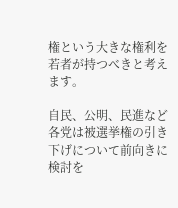権という大きな権利を若者が持つべきと考えます。

自民、公明、民進など各党は被選挙権の引き下げについて前向きに検討を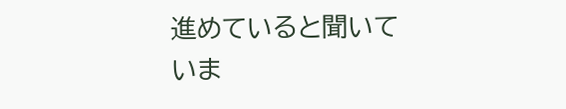進めていると聞いていま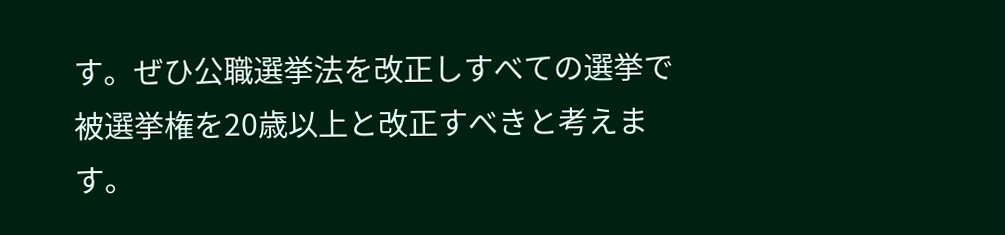す。ぜひ公職選挙法を改正しすべての選挙で被選挙権を20歳以上と改正すべきと考えます。